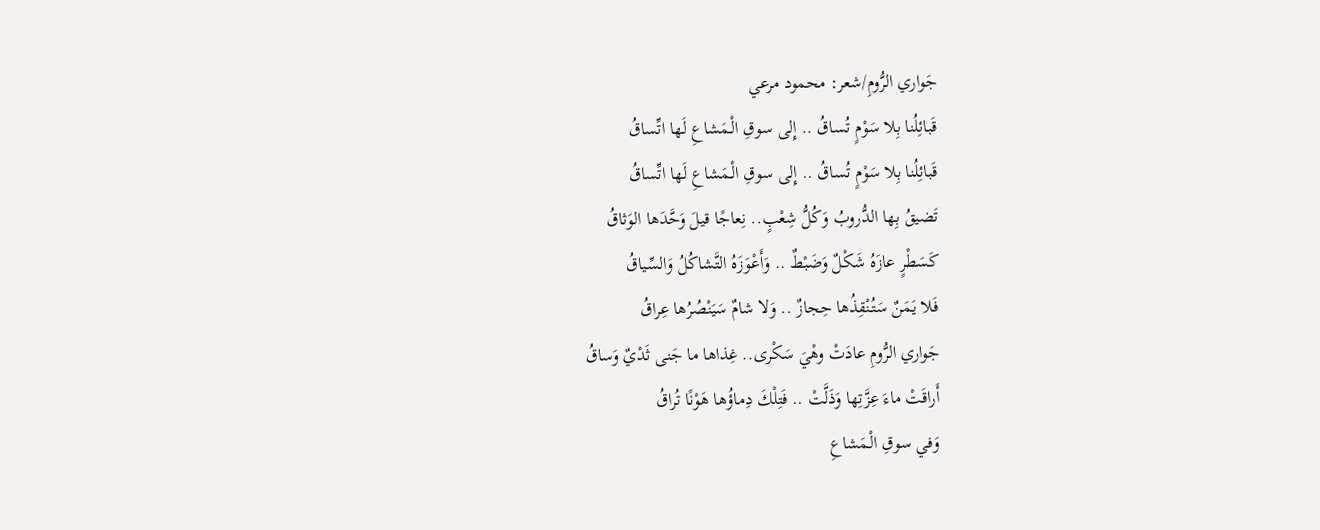جَواري الرُّومِ/شعر: محمود مرعي
قَبائِلُنا بِلا سَوْمٍ تُساقُ .. إِلى سوقِ الْـمَشاعِ لَها اتِّساقُ
قَبائِلُنا بِلا سَوْمٍ تُساقُ .. إِلى سوقِ الْـمَشاعِ لَها اتِّساقُ
تَضيقُ بِها الدُّروبُ وَكُلُّ شِعْبٍ.. نِعاجًا قيلَ وَحَّدَها الوَثاقُ
كَسَطْرٍ عازَهُ شَكْلٌ وَضَبْطٌ .. وَأَعْوَزَهُ التَّشاكُلُ وَالسِّياقُ
فَلا يَمَنٌ سَتُنْقِذُها حِجازٌ .. وَلا شامٌ سَيَنْصُرُها عِراقُ
جَواري الرُّومِ عادَتْ وهْيَ سَكْرى.. غِذاها ما جَنى ثَدْيٌ وَساقُ
أَراقَتْ ماءَ عِزَّتِها وَذَلَّتْ .. فَتِلْكَ دِماؤُها هَوْنًا تُراقُ
وَفي سوقِ الْـمَشاعِ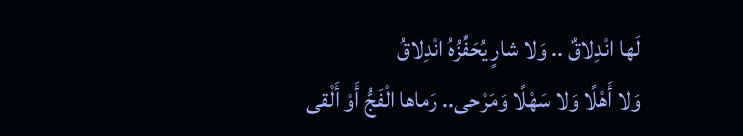لَها انْدِلاقٌ .. وَلا شارٍ يُحَفِّزُهُ انْدِلاقُ
وَلا أَهْلًا وَلا سَهْلًا وَمَرْحى.. رَماها الْفَجُّ أَوْ أَلْقى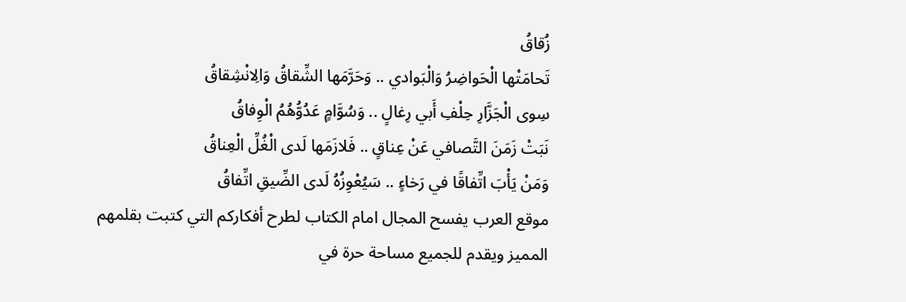زُقاقُ
تَحامَتْها الْحَواضِرُ وَالْبَوادي .. وَحَرَّمَها الشِّقاقُ وَالِانْشِقاقُ
سِوى الْجَزَّارِ حِلْفِ أَبي رِغالٍ .. وَسُوَّامٍ عَدُوُّهُمُ الْوِفاقُ
نَبَتْ زَمَنَ التَّصافي عَنْ عِناقٍ .. فَلازَمَها لَدى الْغُلِّ الْعِناقُ
وَمَنْ يَأْبَ اتِّفاقًا في رَخاءٍ .. سَيُعْوِزُهُ لَدى الضِّيقِ اتِّفاقُ
موقع العرب يفسح المجال امام الكتاب لطرح أفكاركم التي كتبت بقلمهم المميز ويقدم للجميع مساحة حرة في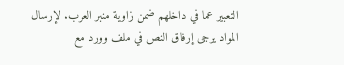التعبير عما في داخلهم ضمن زاوية منبر العرب. لإرسال المواد يرجى إرفاق النص في ملف وورد مع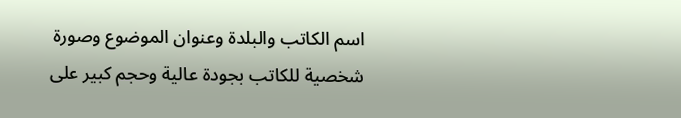اسم الكاتب والبلدة وعنوان الموضوع وصورة شخصية للكاتب بجودة عالية وحجم كبير على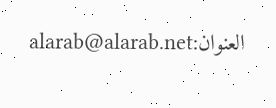العنوان:alarab@alarab.net